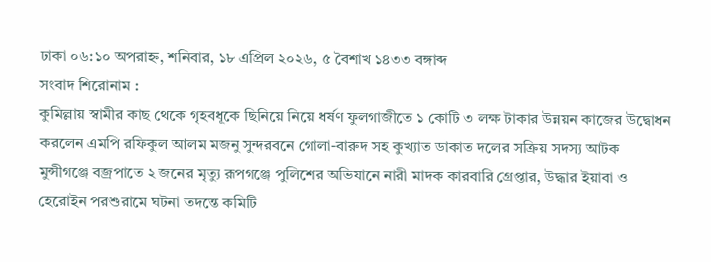ঢাকা ০৬:১০ অপরাহ্ন, শনিবার, ১৮ এপ্রিল ২০২৬, ৫ বৈশাখ ১৪৩৩ বঙ্গাব্দ
সংবাদ শিরোনাম :
কুমিল্লায় স্বামীর কাছ থেকে গৃহবধূকে ছিনিয়ে নিয়ে ধর্ষণ ফুলগাজীতে ১ কোটি ৩ লক্ষ টাকার উন্নয়ন কাজের উদ্বোধন করলেন এমপি রফিকুল আলম মজনু সুন্দরবনে গোলা-বারুদ সহ কুখ্যাত ডাকাত দলের সক্রিয় সদস্য‌ আটক মুন্সীগঞ্জে বজ্রপাতে ২ জনের মৃত্যু রূপগঞ্জে পুলিশের অভিযানে নারী মাদক কারবারি গ্রেপ্তার, উদ্ধার ইয়াবা ও হেরোইন পরশুরামে ঘটনা তদন্তে কমিটি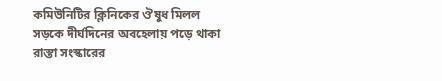কমিউনিটির ক্লিনিকের ঔষুধ মিলল সড়কে দীর্ঘদিনের অবহেলায় পড়ে থাকা রাস্তা সংস্কারের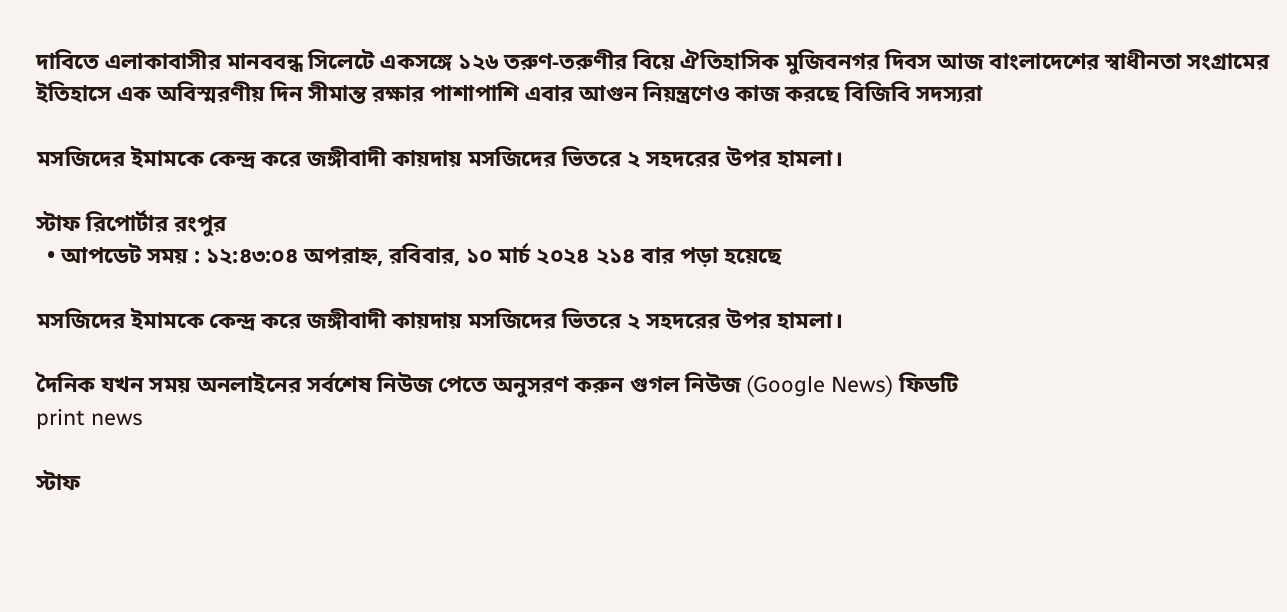দাবিতে এলাকাবাসীর মানববন্ধ সিলেটে একসঙ্গে ১২৬ তরুণ-তরুণীর বিয়ে ঐতিহাসিক মুজিবনগর দিবস আজ বাংলাদেশের স্বাধীনতা সংগ্রামের ইতিহাসে এক অবিস্মরণীয় দিন সীমান্ত রক্ষার পাশাপাশি এবার আগুন নিয়ন্ত্রণেও কাজ করছে বিজিবি সদস্যরা

মসজিদের ইমামকে কেন্দ্র করে জঙ্গীবাদী কায়দায় মসজিদের ভিতরে ২ সহদরের উপর হামলা।

স্টাফ রিপোর্টার রংপুর
  • আপডেট সময় : ১২:৪৩:০৪ অপরাহ্ন, রবিবার, ১০ মার্চ ২০২৪ ২১৪ বার পড়া হয়েছে

মসজিদের ইমামকে কেন্দ্র করে জঙ্গীবাদী কায়দায় মসজিদের ভিতরে ২ সহদরের উপর হামলা।

দৈনিক যখন সময় অনলাইনের সর্বশেষ নিউজ পেতে অনুসরণ করুন গুগল নিউজ (Google News) ফিডটি
print news

স্টাফ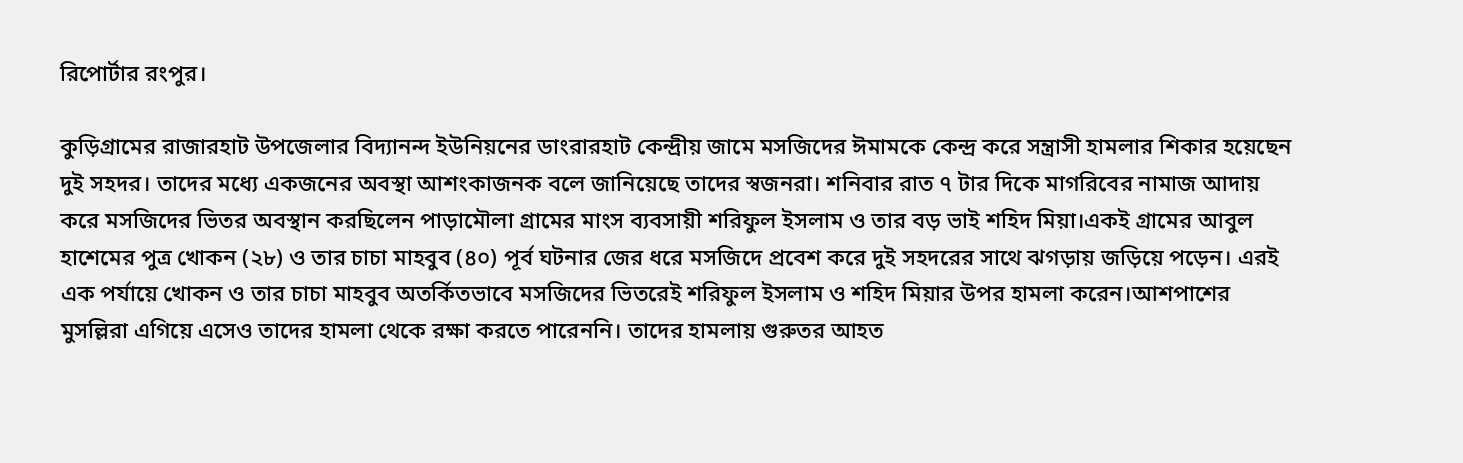রিপোর্টার রংপুর।

কুড়িগ্রামের রাজারহাট উপজেলার বিদ্যানন্দ ইউনিয়নের ডাংরারহাট কেন্দ্রীয় জামে মসজিদের ঈমামকে কেন্দ্র করে সন্ত্রাসী হামলার শিকার হয়েছেন দুই সহদর। তাদের মধ্যে একজনের অবস্থা আশংকাজনক বলে জানিয়েছে তাদের স্বজনরা। শনিবার রাত ৭ টার দিকে মাগরিবের নামাজ আদায় করে মসজিদের ভিতর অবস্থান করছিলেন পাড়ামৌলা গ্রামের মাংস ব্যবসায়ী শরিফুল ইসলাম ও তার বড় ভাই শহিদ মিয়া।একই গ্রামের আবুল হাশেমের পুত্র খোকন (২৮) ও তার চাচা মাহবুব (৪০) পূর্ব ঘটনার জের ধরে মসজিদে প্রবেশ করে দুই সহদরের সাথে ঝগড়ায় জড়িয়ে পড়েন। এরই এক পর্যায়ে খোকন ও তার চাচা মাহবুব অতর্কিতভাবে মসজিদের ভিতরেই শরিফুল ইসলাম ও শহিদ মিয়ার উপর হামলা করেন।আশপাশের মুসল্লিরা এগিয়ে এসেও তাদের হামলা থেকে রক্ষা করতে পারেননি। তাদের হামলায় গুরুতর আহত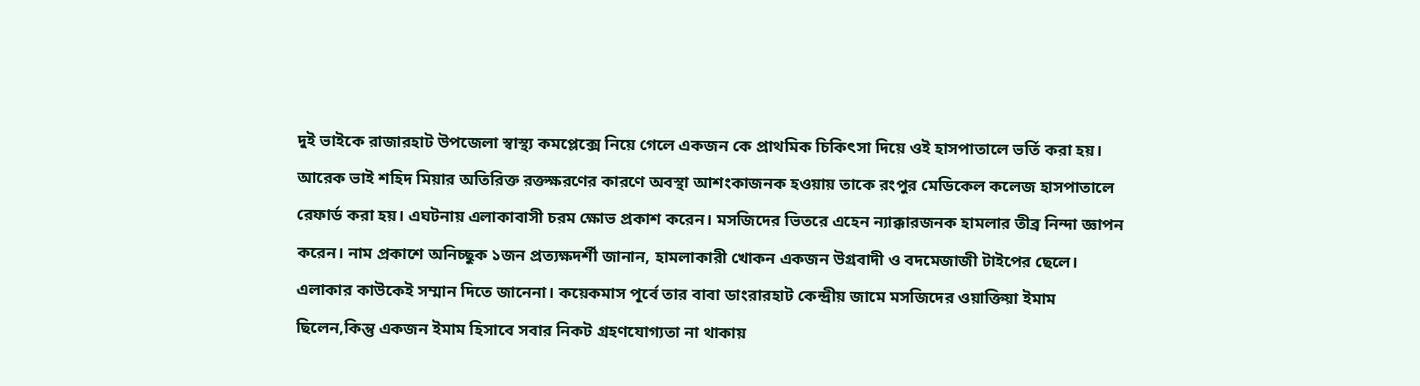দুই ভাইকে রাজারহাট উপজেলা স্বাস্থ্য কমপ্লেক্সে নিয়ে গেলে একজন কে প্রাথমিক চিকিৎসা দিয়ে ওই হাসপাতালে ভর্তি করা হয়। আরেক ভাই শহিদ মিয়ার অতিরিক্ত রক্তক্ষরণের কারণে অবস্থা আশংকাজনক হওয়ায় তাকে রংপুর মেডিকেল কলেজ হাসপাতালে রেফার্ড করা হয়। এঘটনায় এলাকাবাসী চরম ক্ষোভ প্রকাশ করেন। মসজিদের ভিতরে এহেন ন্যাক্কারজনক হামলার তীব্র নিন্দা জ্ঞাপন করেন। নাম প্রকাশে অনিচ্ছুক ১জন প্রত্যক্ষদর্শী জানান, হামলাকারী খোকন একজন উগ্রবাদী ও বদমেজাজী টাইপের ছেলে। এলাকার কাউকেই সম্মান দিতে জানেনা। কয়েকমাস পূর্বে তার বাবা ডাংরারহাট কেন্দ্রীয় জামে মসজিদের ওয়াক্তিয়া ইমাম ছিলেন,কিন্তু একজন ইমাম হিসাবে সবার নিকট গ্রহণযোগ্যতা না থাকায়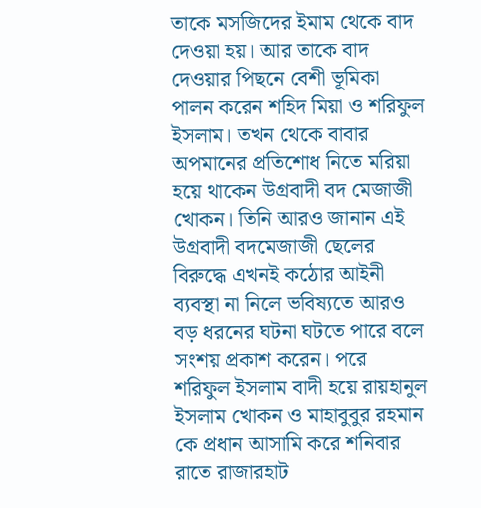তাকে মসজিদের ইমাম থেকে বাদ দেওয়া হয়। আর তাকে বাদ দেওয়ার পিছনে বেশী ভূমিকা পালন করেন শহিদ মিয়া ও শরিফুল ইসলাম। তখন থেকে বাবার অপমানের প্রতিশোধ নিতে মরিয়া হয়ে থাকেন উগ্রবাদী বদ মেজাজী খোকন। তিনি আরও জানান এই উগ্রবাদী বদমেজাজী ছেলের বিরুদ্ধে এখনই কঠোর আইনী ব্যবস্থা না নিলে ভবিষ্যতে আরও বড় ধরনের ঘটনা ঘটতে পারে বলে সংশয় প্রকাশ করেন। পরে শরিফুল ইসলাম বাদী হয়ে রায়হানুল ইসলাম খোকন ও মাহাবুবুর রহমান কে প্রধান আসামি করে শনিবার রাতে রাজারহাট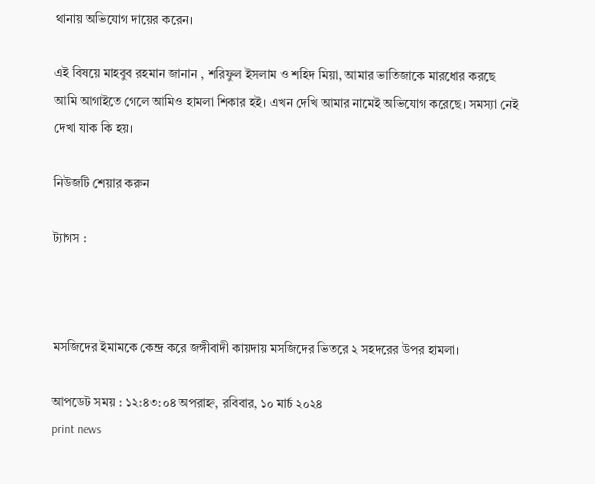থানায় অভিযোগ দায়ের করেন।

এই বিষয়ে মাহবুব রহমান জানান , শরিফুল ইসলাম ও শহিদ মিয়া, আমার ভাতিজাকে মারধোর করছে আমি আগাইতে গেলে আমিও হামলা শিকার হই। এখন দেখি আমার নামেই অভিযোগ করেছে। সমস্যা নেই দেখা যাক কি হয়।

নিউজটি শেয়ার করুন

ট্যাগস :



মসজিদের ইমামকে কেন্দ্র করে জঙ্গীবাদী কায়দায় মসজিদের ভিতরে ২ সহদরের উপর হামলা।

আপডেট সময় : ১২:৪৩:০৪ অপরাহ্ন, রবিবার, ১০ মার্চ ২০২৪
print news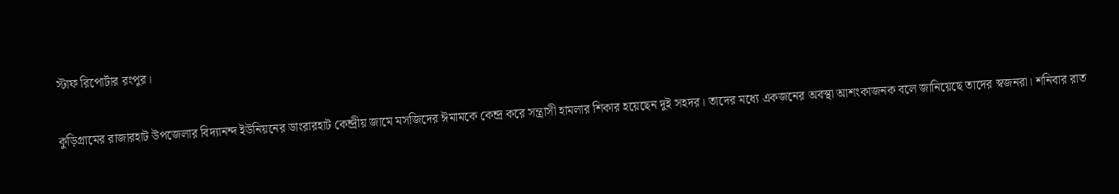স্টাফ রিপোর্টার রংপুর।

কুড়িগ্রামের রাজারহাট উপজেলার বিদ্যানন্দ ইউনিয়নের ডাংরারহাট কেন্দ্রীয় জামে মসজিদের ঈমামকে কেন্দ্র করে সন্ত্রাসী হামলার শিকার হয়েছেন দুই সহদর। তাদের মধ্যে একজনের অবস্থা আশংকাজনক বলে জানিয়েছে তাদের স্বজনরা। শনিবার রাত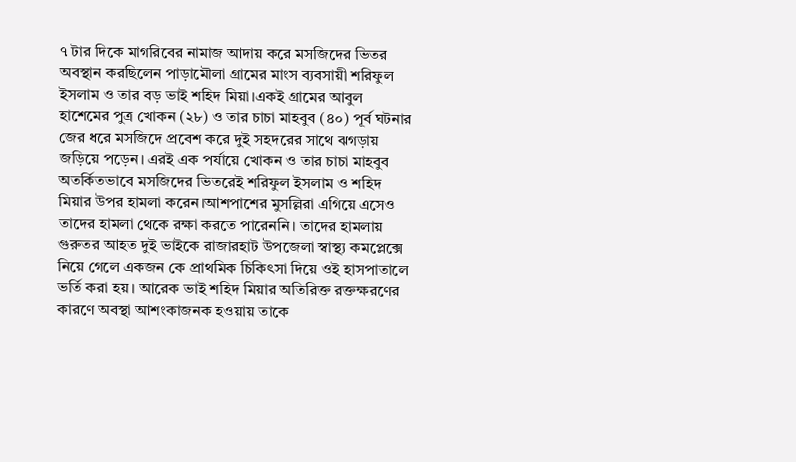৭ টার দিকে মাগরিবের নামাজ আদায় করে মসজিদের ভিতর অবস্থান করছিলেন পাড়ামৌলা গ্রামের মাংস ব্যবসায়ী শরিফুল ইসলাম ও তার বড় ভাই শহিদ মিয়া।একই গ্রামের আবুল হাশেমের পুত্র খোকন (২৮) ও তার চাচা মাহবুব (৪০) পূর্ব ঘটনার জের ধরে মসজিদে প্রবেশ করে দুই সহদরের সাথে ঝগড়ায় জড়িয়ে পড়েন। এরই এক পর্যায়ে খোকন ও তার চাচা মাহবুব অতর্কিতভাবে মসজিদের ভিতরেই শরিফুল ইসলাম ও শহিদ মিয়ার উপর হামলা করেন।আশপাশের মুসল্লিরা এগিয়ে এসেও তাদের হামলা থেকে রক্ষা করতে পারেননি। তাদের হামলায় গুরুতর আহত দুই ভাইকে রাজারহাট উপজেলা স্বাস্থ্য কমপ্লেক্সে নিয়ে গেলে একজন কে প্রাথমিক চিকিৎসা দিয়ে ওই হাসপাতালে ভর্তি করা হয়। আরেক ভাই শহিদ মিয়ার অতিরিক্ত রক্তক্ষরণের কারণে অবস্থা আশংকাজনক হওয়ায় তাকে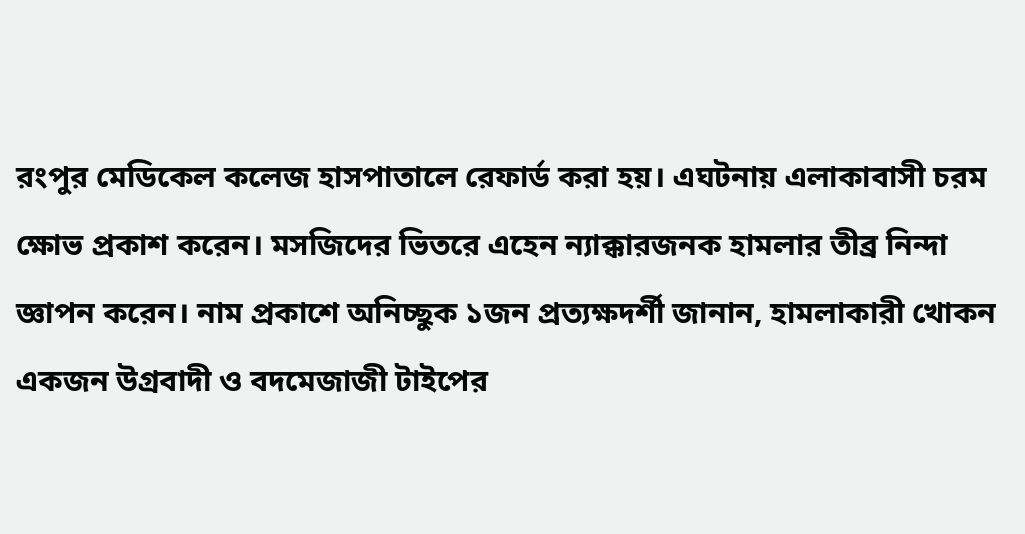রংপুর মেডিকেল কলেজ হাসপাতালে রেফার্ড করা হয়। এঘটনায় এলাকাবাসী চরম ক্ষোভ প্রকাশ করেন। মসজিদের ভিতরে এহেন ন্যাক্কারজনক হামলার তীব্র নিন্দা জ্ঞাপন করেন। নাম প্রকাশে অনিচ্ছুক ১জন প্রত্যক্ষদর্শী জানান, হামলাকারী খোকন একজন উগ্রবাদী ও বদমেজাজী টাইপের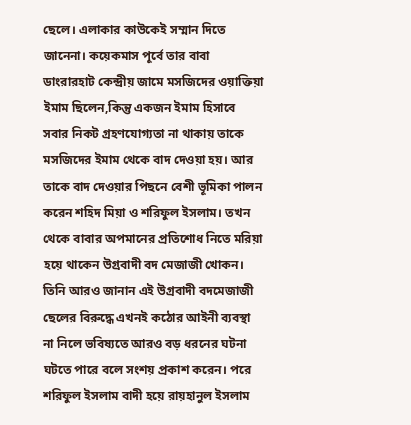ছেলে। এলাকার কাউকেই সম্মান দিতে জানেনা। কয়েকমাস পূর্বে তার বাবা ডাংরারহাট কেন্দ্রীয় জামে মসজিদের ওয়াক্তিয়া ইমাম ছিলেন,কিন্তু একজন ইমাম হিসাবে সবার নিকট গ্রহণযোগ্যতা না থাকায় তাকে মসজিদের ইমাম থেকে বাদ দেওয়া হয়। আর তাকে বাদ দেওয়ার পিছনে বেশী ভূমিকা পালন করেন শহিদ মিয়া ও শরিফুল ইসলাম। তখন থেকে বাবার অপমানের প্রতিশোধ নিতে মরিয়া হয়ে থাকেন উগ্রবাদী বদ মেজাজী খোকন। তিনি আরও জানান এই উগ্রবাদী বদমেজাজী ছেলের বিরুদ্ধে এখনই কঠোর আইনী ব্যবস্থা না নিলে ভবিষ্যতে আরও বড় ধরনের ঘটনা ঘটতে পারে বলে সংশয় প্রকাশ করেন। পরে শরিফুল ইসলাম বাদী হয়ে রায়হানুল ইসলাম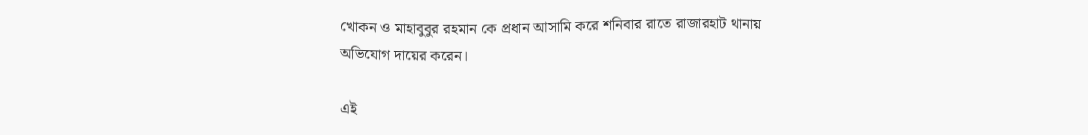খোকন ও মাহাবুবুর রহমান কে প্রধান আসামি করে শনিবার রাতে রাজারহাট থানায় অভিযোগ দায়ের করেন।

এই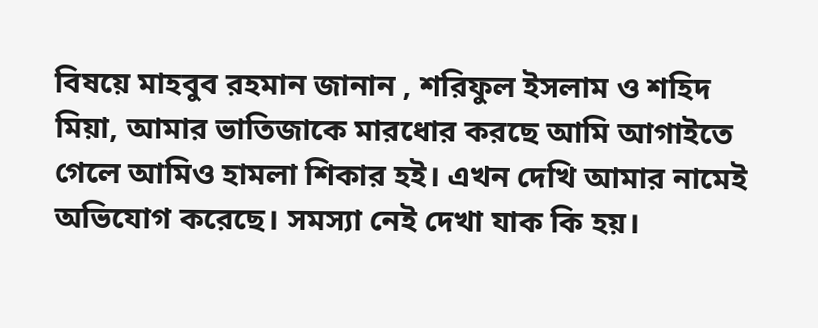বিষয়ে মাহবুব রহমান জানান , শরিফুল ইসলাম ও শহিদ মিয়া, আমার ভাতিজাকে মারধোর করছে আমি আগাইতে গেলে আমিও হামলা শিকার হই। এখন দেখি আমার নামেই অভিযোগ করেছে। সমস্যা নেই দেখা যাক কি হয়।